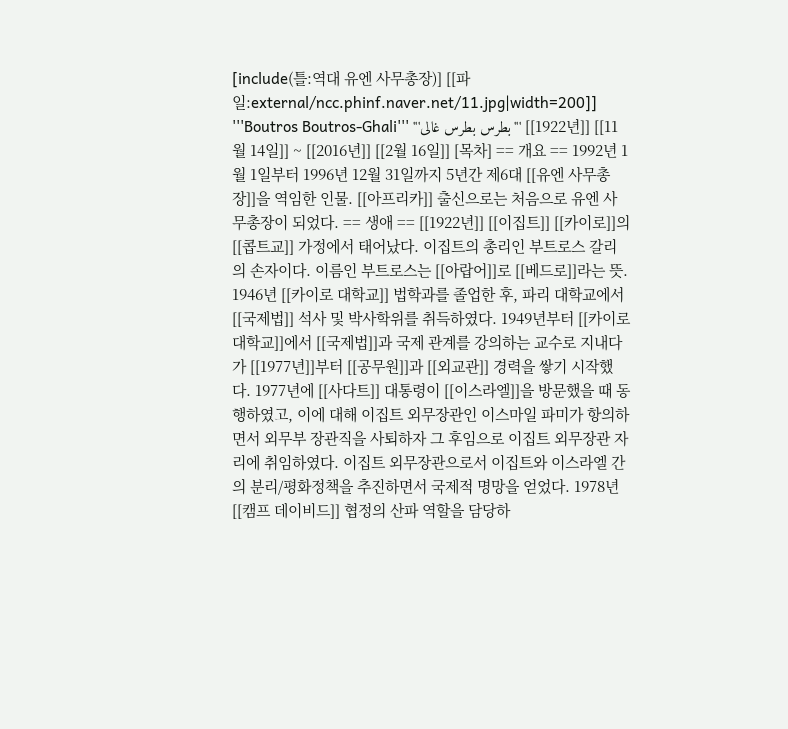[include(틀:역대 유엔 사무총장)] [[파일:external/ncc.phinf.naver.net/11.jpg|width=200]] '''Boutros Boutros-Ghali''' '''بطرس بطرس غالى''' [[1922년]] [[11월 14일]] ~ [[2016년]] [[2월 16일]] [목차] == 개요 == 1992년 1월 1일부터 1996년 12월 31일까지 5년간 제6대 [[유엔 사무총장]]을 역임한 인물. [[아프리카]] 출신으로는 처음으로 유엔 사무총장이 되었다. == 생애 == [[1922년]] [[이집트]] [[카이로]]의 [[콥트교]] 가정에서 태어났다. 이집트의 총리인 부트로스 갈리의 손자이다. 이름인 부트로스는 [[아랍어]]로 [[베드로]]라는 뜻. 1946년 [[카이로 대학교]] 법학과를 졸업한 후, 파리 대학교에서 [[국제법]] 석사 및 박사학위를 취득하였다. 1949년부터 [[카이로 대학교]]에서 [[국제법]]과 국제 관계를 강의하는 교수로 지내다가 [[1977년]]부터 [[공무원]]과 [[외교관]] 경력을 쌓기 시작했다. 1977년에 [[사다트]] 대통령이 [[이스라엘]]을 방문했을 때 동행하였고, 이에 대해 이집트 외무장관인 이스마일 파미가 항의하면서 외무부 장관직을 사퇴하자 그 후임으로 이집트 외무장관 자리에 취임하였다. 이집트 외무장관으로서 이집트와 이스라엘 간의 분리/평화정책을 추진하면서 국제적 명망을 얻었다. 1978년 [[캠프 데이비드]] 협정의 산파 역할을 담당하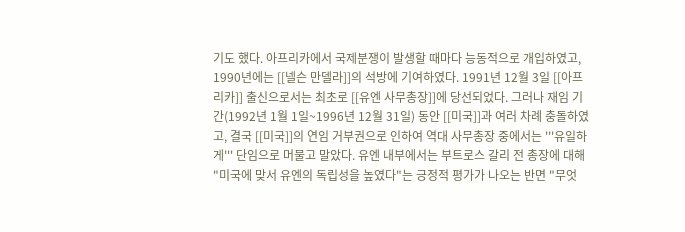기도 했다. 아프리카에서 국제분쟁이 발생할 때마다 능동적으로 개입하였고, 1990년에는 [[넬슨 만델라]]의 석방에 기여하였다. 1991년 12월 3일 [[아프리카]] 출신으로서는 최초로 [[유엔 사무총장]]에 당선되었다. 그러나 재임 기간(1992년 1월 1일~1996년 12월 31일) 동안 [[미국]]과 여러 차례 충돌하였고, 결국 [[미국]]의 연임 거부권으로 인하여 역대 사무총장 중에서는 '''유일하게''' 단임으로 머물고 말았다. 유엔 내부에서는 부트로스 갈리 전 총장에 대해 "미국에 맞서 유엔의 독립성을 높였다"는 긍정적 평가가 나오는 반면 "무엇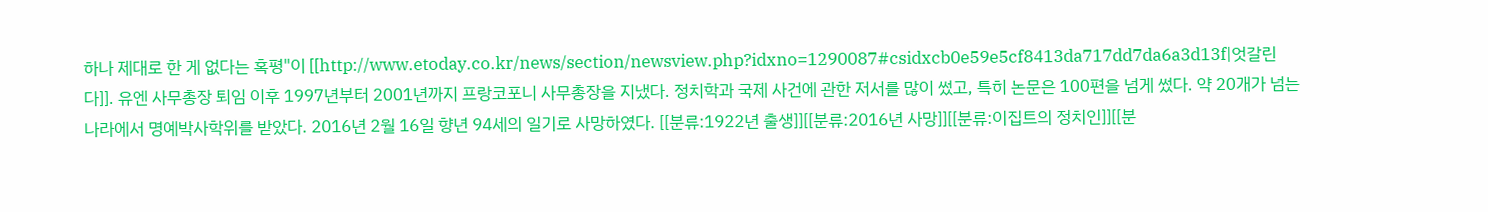하나 제대로 한 게 없다는 혹평"이 [[http://www.etoday.co.kr/news/section/newsview.php?idxno=1290087#csidxcb0e59e5cf8413da717dd7da6a3d13f|엇갈린다]]. 유엔 사무총장 퇴임 이후 1997년부터 2001년까지 프랑코포니 사무총장을 지냈다. 정치학과 국제 사건에 관한 저서를 많이 썼고, 특히 논문은 100편을 넘게 썼다. 약 20개가 넘는 나라에서 명예박사학위를 받았다. 2016년 2월 16일 향년 94세의 일기로 사망하였다. [[분류:1922년 출생]][[분류:2016년 사망]][[분류:이집트의 정치인]][[분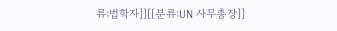류:법학자]][[분류:UN 사무총장]]